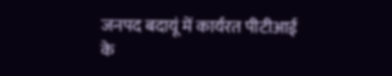जनपद बदायूं में कार्यरत पीटीआई के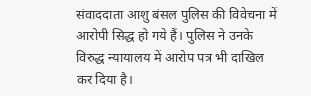संवाददाता आशु बंसल पुलिस की विवेचना में आरोपी सिद्ध हो गये हैं। पुलिस ने उनके विरुद्ध न्यायालय में आरोप पत्र भी दाखिल कर दिया है।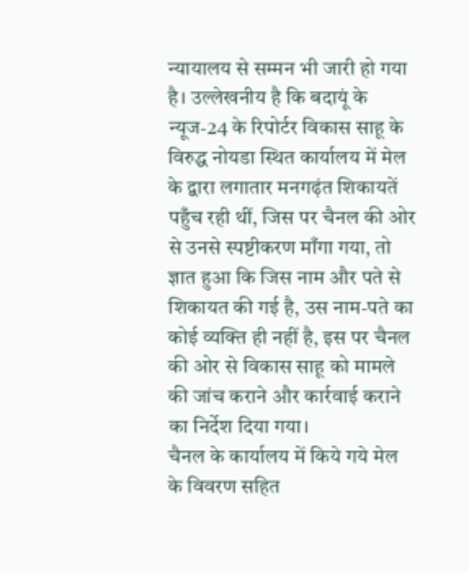न्यायालय से सम्मन भी जारी हो गया है। उल्लेखनीय है कि बदायूं के न्यूज-24 के रिपोर्टर विकास साहू के विरुद्ध नोयडा स्थित कार्यालय में मेल के द्वारा लगातार मनगढ़ंत शिकायतें पहुँच रही थीं, जिस पर चैनल की ओर से उनसे स्पष्टीकरण माँगा गया, तो ज्ञात हुआ कि जिस नाम और पते से शिकायत की गई है, उस नाम-पते का कोई व्यक्ति ही नहीं है, इस पर चैनल की ओर से विकास साहू को मामले की जांच कराने और कार्रवाई कराने का निर्देश दिया गया।
चैनल के कार्यालय में किये गये मेल के विवरण सहित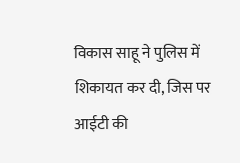विकास साहू ने पुलिस में शिकायत कर दी, जिस पर आईटी की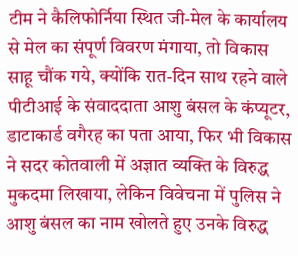टीम ने कैलिफोर्निया स्थित जी-मेल के कार्यालय से मेल का संपूर्ण विवरण मंगाया, तो विकास साहू चौंक गये, क्योंकि रात-दिन साथ रहने वाले पीटीआई के संवाददाता आशु बंसल के कंप्यूटर, डाटाकार्ड वगैरह का पता आया, फिर भी विकास ने सदर कोतवाली में अज्ञात व्यक्ति के विरुद्ध मुकदमा लिखाया, लेकिन विवेचना में पुलिस ने आशु बंसल का नाम खोलते हुए उनके विरुद्ध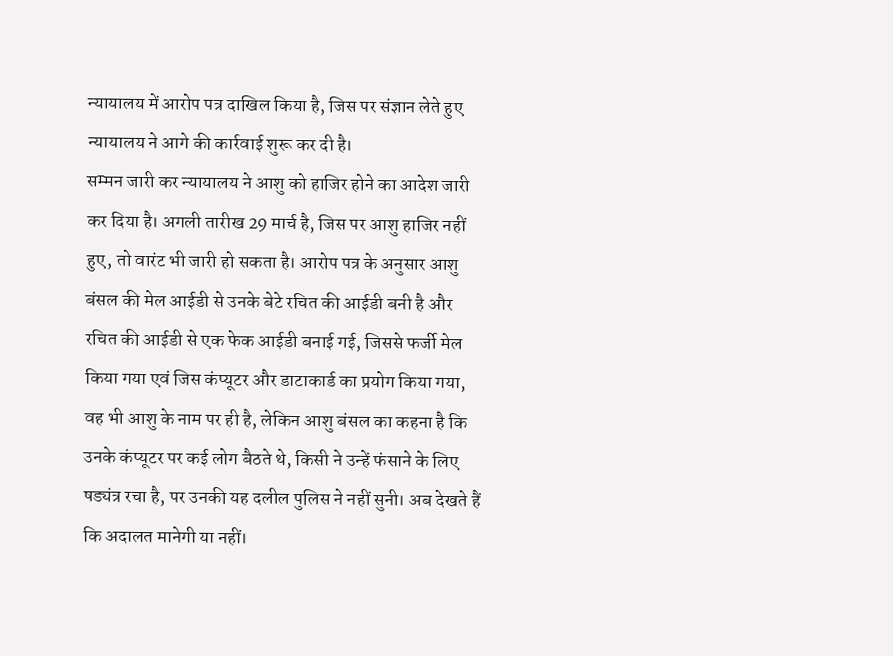न्यायालय में आरोप पत्र दाखिल किया है, जिस पर संज्ञान लेते हुए न्यायालय ने आगे की कार्रवाई शुरू कर दी है।
सम्मन जारी कर न्यायालय ने आशु को हाजिर होने का आदेश जारी कर दिया है। अगली तारीख 29 मार्च है, जिस पर आशु हाजिर नहीं हुए, तो वारंट भी जारी हो सकता है। आरोप पत्र के अनुसार आशु बंसल की मेल आईडी से उनके बेटे रचित की आईडी बनी है और रचित की आईडी से एक फेक आईडी बनाई गई, जिससे फर्जी मेल किया गया एवं जिस कंप्यूटर और डाटाकार्ड का प्रयोग किया गया, वह भी आशु के नाम पर ही है, लेकिन आशु बंसल का कहना है कि उनके कंप्यूटर पर कई लोग बैठते थे, किसी ने उन्हें फंसाने के लिए षड्यंत्र रचा है, पर उनकी यह दलील पुलिस ने नहीं सुनी। अब देखते हैं कि अदालत मानेगी या नहीं।